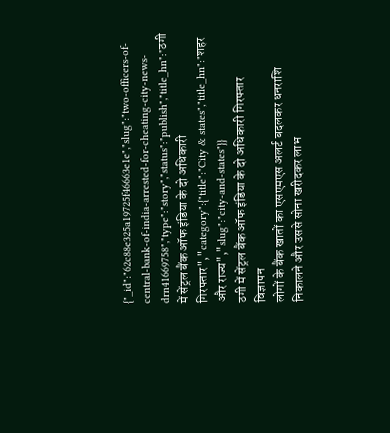{"_id":"62c88e325a19725f46663e1e","slug":"two-officers-of-central-bank-of-india-arrested-for-cheating-city-news-drn41669758","type":"story","status":"publish","title_hn":"ठगी में सेंट्रल बैंक ऑफ इंडिया के दो अधिकारी गिरफ्तार","category":{"title":"City & states","title_hn":"शहर और राज्य","slug":"city-and-states"}}
ठगी में सेंट्रल बैंक ऑफ इंडिया के दो अधिकारी गिरफ्तार
विज्ञापन
लोगों के बैंक खातों का एसएमएस अलर्ट बदलकर धनराशि निकालने और उससे सोना खरीदकर लाभ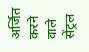अर्जित करने वाले सेंट्रल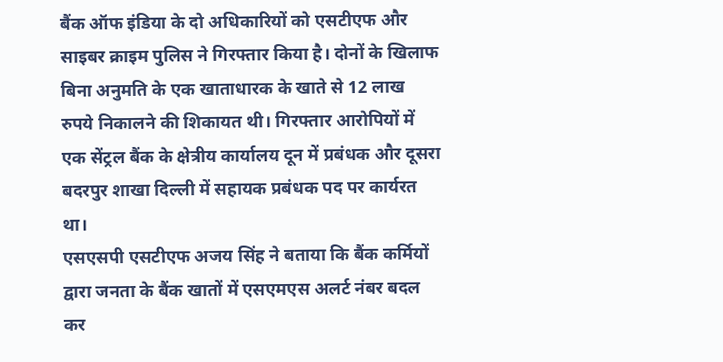बैंक ऑफ इंडिया के दो अधिकारियों को एसटीएफ और साइबर क्राइम पुलिस ने गिरफ्तार किया है। दोनों के खिलाफ बिना अनुमति के एक खाताधारक के खाते से 12 लाख रुपये निकालने की शिकायत थी। गिरफ्तार आरोपियों में एक सेंट्रल बैंक के क्षेत्रीय कार्यालय दून में प्रबंधक और दूसरा बदरपुर शाखा दिल्ली में सहायक प्रबंधक पद पर कार्यरत था।
एसएसपी एसटीएफ अजय सिंह ने बताया कि बैंक कर्मियों द्वारा जनता के बैंक खातों में एसएमएस अलर्ट नंबर बदल कर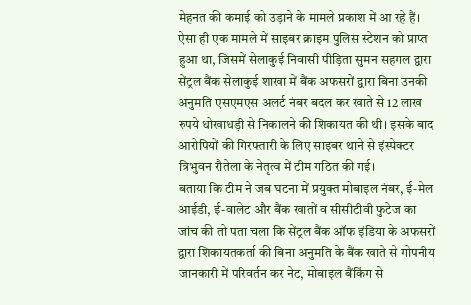मेहनत की कमाई को उड़ाने के मामले प्रकाश में आ रहे हैं। ऐसा ही एक मामले में साइबर क्राइम पुलिस स्टेशन को प्राप्त हुआ था, जिसमें सेलाकुई निवासी पीड़िता सुमन सहगल द्वारा सेंट्रल बैंक सेलाकुई शाखा में बैंक अफसरों द्वारा बिना उनकी अनुमति एसएमएस अलर्ट नंबर बदल कर खाते से 12 लाख रुपये धोखाधड़ी से निकालने की शिकायत की थी। इसके बाद आरोपियों की गिरफ्तारी के लिए साइबर थाने से इंस्पेक्टर त्रिभुवन रौतेला के नेतृत्व में टीम गठित की गई।
बताया कि टीम ने जब घटना में प्रयुक्त मोबाइल नंबर, ई-मेल आईडी, ई-वालेट और बैंक खातों व सीसीटीवी फुटेज का जांच की तो पता चला कि सेंट्रल बैंक ऑफ इंडिया के अफसरों द्वारा शिकायतकर्ता की बिना अनुमति के बैंक खाते से गोपनीय जानकारी में परिवर्तन कर नेट, मोबाइल बैंकिंग से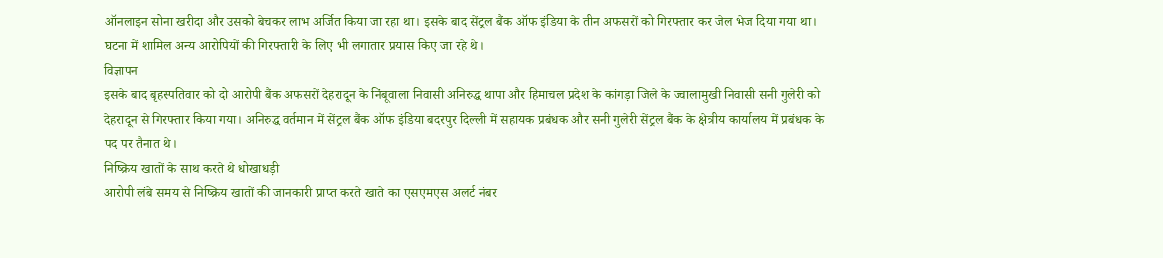ऑनलाइन सोना खरीदा और उसको बेचकर लाभ अर्जित किया जा रहा था। इसके बाद सेंट्रल बैंक ऑफ इंडिया के तीन अफसरों को गिरफ्तार कर जेल भेज दिया गया था। घटना में शामिल अन्य आरोपियों की गिरफ्तारी के लिए भी लगातार प्रयास किए जा रहे थे।
विज्ञापन
इसके बाद बृहस्पतिवार को दो आरोपी बैंक अफसरों देहरादून के निंबूवाला निवासी अनिरुद्ध थापा और हिमाचल प्रदेश के कांगड़ा जिले के ज्वालामुखी निवासी सनी गुलेरी को देहरादून से गिरफ्तार किया गया। अनिरुद्ध वर्तमान में सेंट्रल बैंक ऑफ इंडिया बदरपुर दिल्ली में सहायक प्रबंधक और सनी गुलेरी सेंट्रल बैंक के क्षेत्रीय कार्यालय में प्रबंधक के पद पर तैनात थे।
निष्क्रिय खातों के साथ करते थे धोखाधड़ी
आरोपी लंबे समय से निष्क्रिय खातों की जानकारी प्राप्त करते खाते का एसएमएस अलर्ट नंबर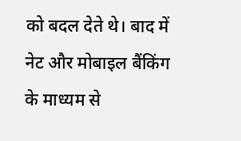को बदल देते थे। बाद में नेट और मोबाइल बैंकिंग के माध्यम से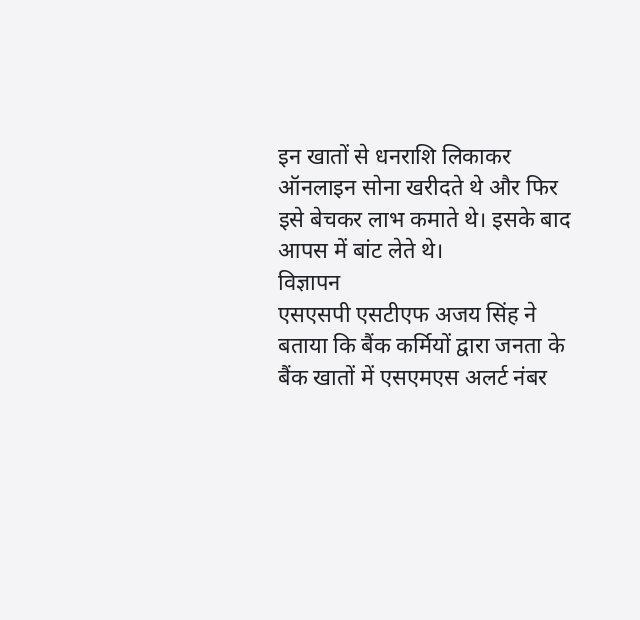इन खातों से धनराशि लिकाकर ऑनलाइन सोना खरीदते थे और फिर इसे बेचकर लाभ कमाते थे। इसके बाद आपस में बांट लेते थे।
विज्ञापन
एसएसपी एसटीएफ अजय सिंह ने बताया कि बैंक कर्मियों द्वारा जनता के बैंक खातों में एसएमएस अलर्ट नंबर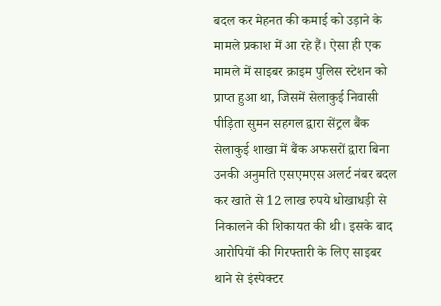बदल कर मेहनत की कमाई को उड़ाने के मामले प्रकाश में आ रहे हैं। ऐसा ही एक मामले में साइबर क्राइम पुलिस स्टेशन को प्राप्त हुआ था, जिसमें सेलाकुई निवासी पीड़िता सुमन सहगल द्वारा सेंट्रल बैंक सेलाकुई शाखा में बैंक अफसरों द्वारा बिना उनकी अनुमति एसएमएस अलर्ट नंबर बदल कर खाते से 12 लाख रुपये धोखाधड़ी से निकालने की शिकायत की थी। इसके बाद आरोपियों की गिरफ्तारी के लिए साइबर थाने से इंस्पेक्टर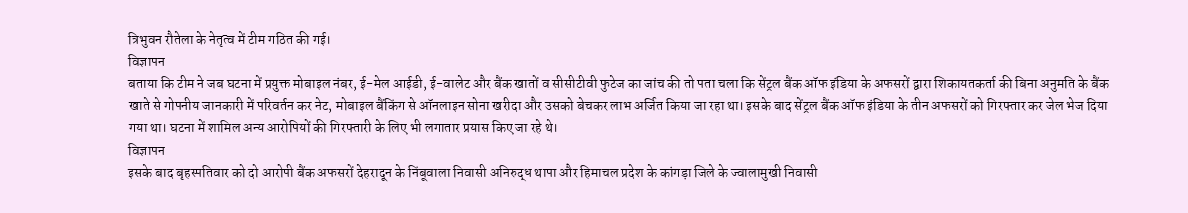त्रिभुवन रौतेला के नेतृत्व में टीम गठित की गई।
विज्ञापन
बताया कि टीम ने जब घटना में प्रयुक्त मोबाइल नंबर, ई-मेल आईडी, ई-वालेट और बैंक खातों व सीसीटीवी फुटेज का जांच की तो पता चला कि सेंट्रल बैंक ऑफ इंडिया के अफसरों द्वारा शिकायतकर्ता की बिना अनुमति के बैंक खाते से गोपनीय जानकारी में परिवर्तन कर नेट, मोबाइल बैंकिंग से ऑनलाइन सोना खरीदा और उसको बेचकर लाभ अर्जित किया जा रहा था। इसके बाद सेंट्रल बैंक ऑफ इंडिया के तीन अफसरों को गिरफ्तार कर जेल भेज दिया गया था। घटना में शामिल अन्य आरोपियों की गिरफ्तारी के लिए भी लगातार प्रयास किए जा रहे थे।
विज्ञापन
इसके बाद बृहस्पतिवार को दो आरोपी बैंक अफसरों देहरादून के निंबूवाला निवासी अनिरुद्ध थापा और हिमाचल प्रदेश के कांगड़ा जिले के ज्वालामुखी निवासी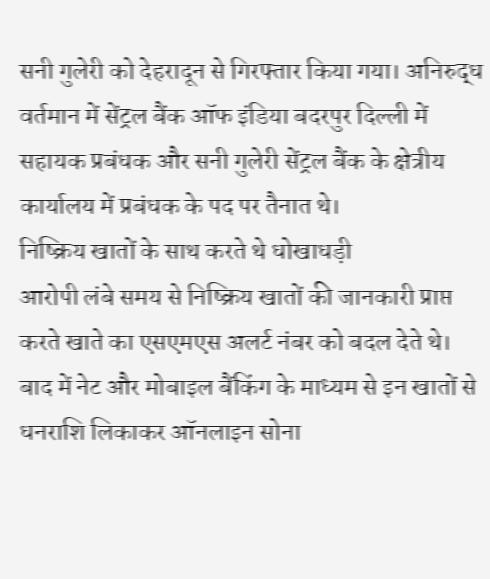सनी गुलेरी को देहरादून से गिरफ्तार किया गया। अनिरुद्ध वर्तमान में सेंट्रल बैंक ऑफ इंडिया बदरपुर दिल्ली में सहायक प्रबंधक और सनी गुलेरी सेंट्रल बैंक के क्षेत्रीय कार्यालय में प्रबंधक के पद पर तैनात थे।
निष्क्रिय खातों के साथ करते थे धोखाधड़ी
आरोपी लंबे समय से निष्क्रिय खातों की जानकारी प्राप्त करते खाते का एसएमएस अलर्ट नंबर को बदल देते थे। बाद में नेट और मोबाइल बैंकिंग के माध्यम से इन खातों से धनराशि लिकाकर ऑनलाइन सोना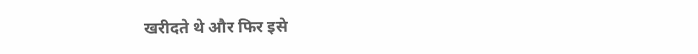खरीदते थे और फिर इसे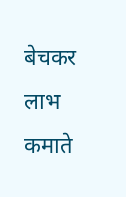बेचकर लाभ कमाते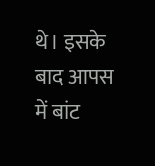थे। इसके बाद आपस में बांट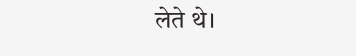लेते थे।